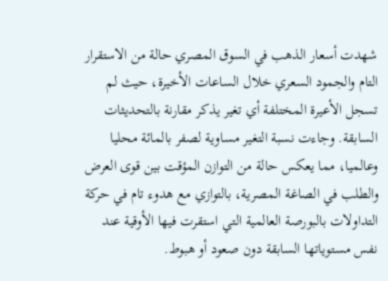شهدت أسعار الذهب في السوق المصري حالة من الاستقرار التام والجمود السعري خلال الساعات الأخيرة، حيث لم تسجل الأعيرة المختلفة أي تغير يذكر مقارنة بالتحديثات السابقة. وجاءت نسبة التغير مساوية لصفر بالمائة محليا وعالميا، مما يعكس حالة من التوازن المؤقت بين قوى العرض والطلب في الصاغة المصرية، بالتوازي مع هدوء تام في حركة التداولات بالبورصة العالمية التي استقرت فيها الأوقية عند نفس مستوياتها السابقة دون صعود أو هبوط.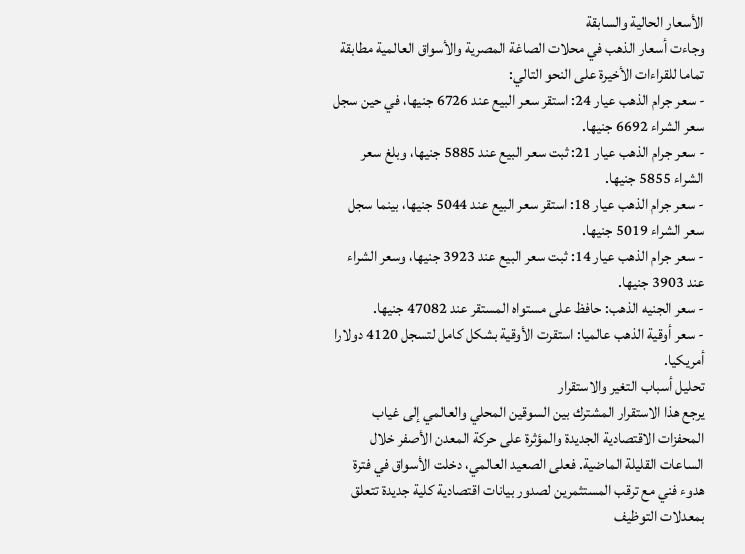الأسعار الحالية والسابقة
وجاءت أسعار الذهب في محلات الصاغة المصرية والأسواق العالمية مطابقة تماما للقراءات الأخيرة على النحو التالي:
- سعر جرام الذهب عيار 24: استقر سعر البيع عند 6726 جنيها، في حين سجل سعر الشراء 6692 جنيها.
- سعر جرام الذهب عيار 21: ثبت سعر البيع عند 5885 جنيها، وبلغ سعر الشراء 5855 جنيها.
- سعر جرام الذهب عيار 18: استقر سعر البيع عند 5044 جنيها، بينما سجل سعر الشراء 5019 جنيها.
- سعر جرام الذهب عيار 14: ثبت سعر البيع عند 3923 جنيها، وسعر الشراء عند 3903 جنيها.
- سعر الجنيه الذهب: حافظ على مستواه المستقر عند 47082 جنيها.
- سعر أوقية الذهب عالميا: استقرت الأوقية بشكل كامل لتسجل 4120 دولارا أمريكيا.
تحليل أسباب التغير والاستقرار
يرجع هذا الاستقرار المشترك بين السوقين المحلي والعالمي إلى غياب المحفزات الاقتصادية الجديدة والمؤثرة على حركة المعدن الأصفر خلال الساعات القليلة الماضية. فعلى الصعيد العالمي، دخلت الأسواق في فترة هدوء فني مع ترقب المستثمرين لصدور بيانات اقتصادية كلية جديدة تتعلق بمعدلات التوظيف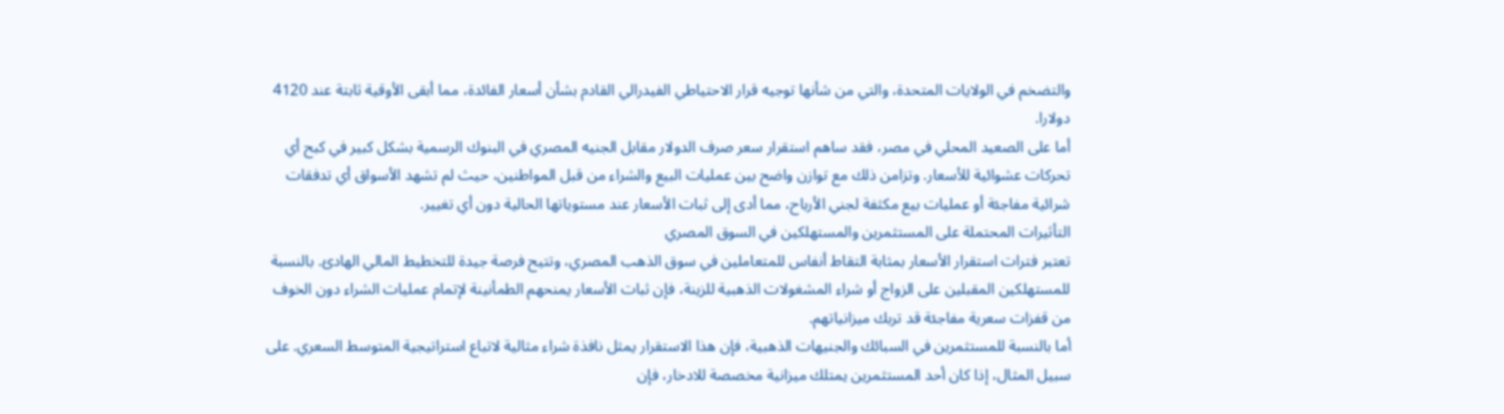والتضخم في الولايات المتحدة، والتي من شأنها توجيه قرار الاحتياطي الفيدرالي القادم بشأن أسعار الفائدة، مما أبقى الأوقية ثابتة عند 4120 دولارا.
أما على الصعيد المحلي في مصر، فقد ساهم استقرار سعر صرف الدولار مقابل الجنيه المصري في البنوك الرسمية بشكل كبير في كبح أي تحركات عشوائية للأسعار. وتزامن ذلك مع توازن واضح بين عمليات البيع والشراء من قبل المواطنين، حيث لم تشهد الأسواق أي تدفقات شرائية مفاجئة أو عمليات بيع مكثفة لجني الأرباح، مما أدى إلى ثبات الأسعار عند مستوياتها الحالية دون أي تغيير.
التأثيرات المحتملة على المستثمرين والمستهلكين في السوق المصري
تعتبر فترات استقرار الأسعار بمثابة التقاط أنفاس للمتعاملين في سوق الذهب المصري، وتتيح فرصة جيدة للتخطيط المالي الهادئ. بالنسبة للمستهلكين المقبلين على الزواج أو شراء المشغولات الذهبية للزينة، فإن ثبات الأسعار يمنحهم الطمأنينة لإتمام عمليات الشراء دون الخوف من قفزات سعرية مفاجئة قد تربك ميزانياتهم.
أما بالنسبة للمستثمرين في السبائك والجنيهات الذهبية، فإن هذا الاستقرار يمثل نافذة شراء مثالية لاتباع استراتيجية المتوسط السعري. على سبيل المثال، إذا كان أحد المستثمرين يمتلك ميزانية مخصصة للادخار، فإن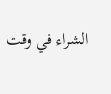الشراء في وقت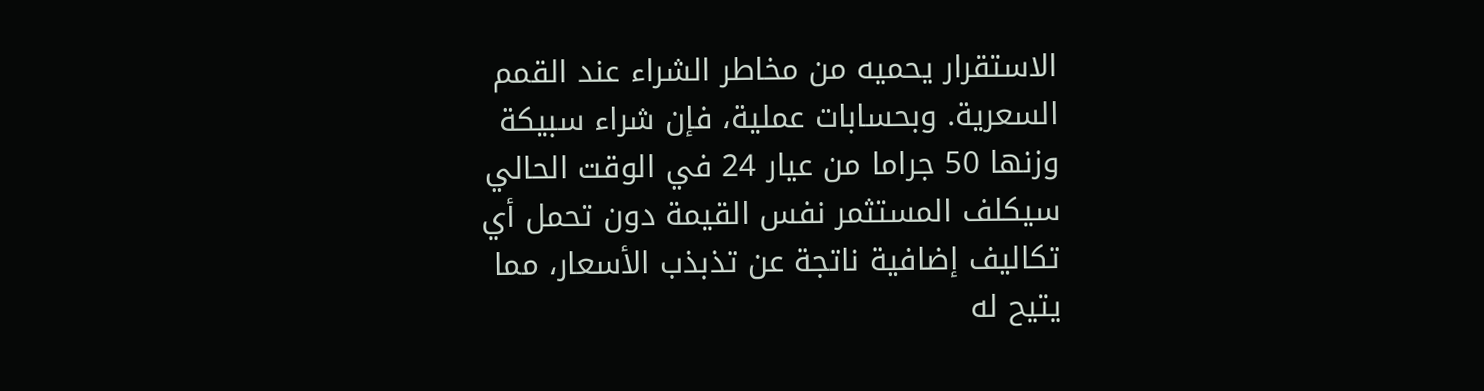الاستقرار يحميه من مخاطر الشراء عند القمم السعرية. وبحسابات عملية، فإن شراء سبيكة وزنها 50 جراما من عيار 24 في الوقت الحالي سيكلف المستثمر نفس القيمة دون تحمل أي تكاليف إضافية ناتجة عن تذبذب الأسعار، مما يتيح له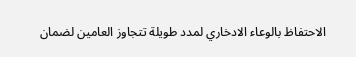الاحتفاظ بالوعاء الادخاري لمدد طويلة تتجاوز العامين لضمان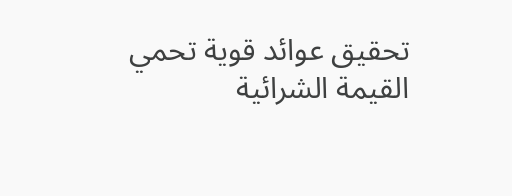تحقيق عوائد قوية تحمي القيمة الشرائية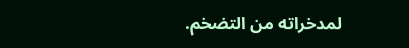لمدخراته من التضخم.